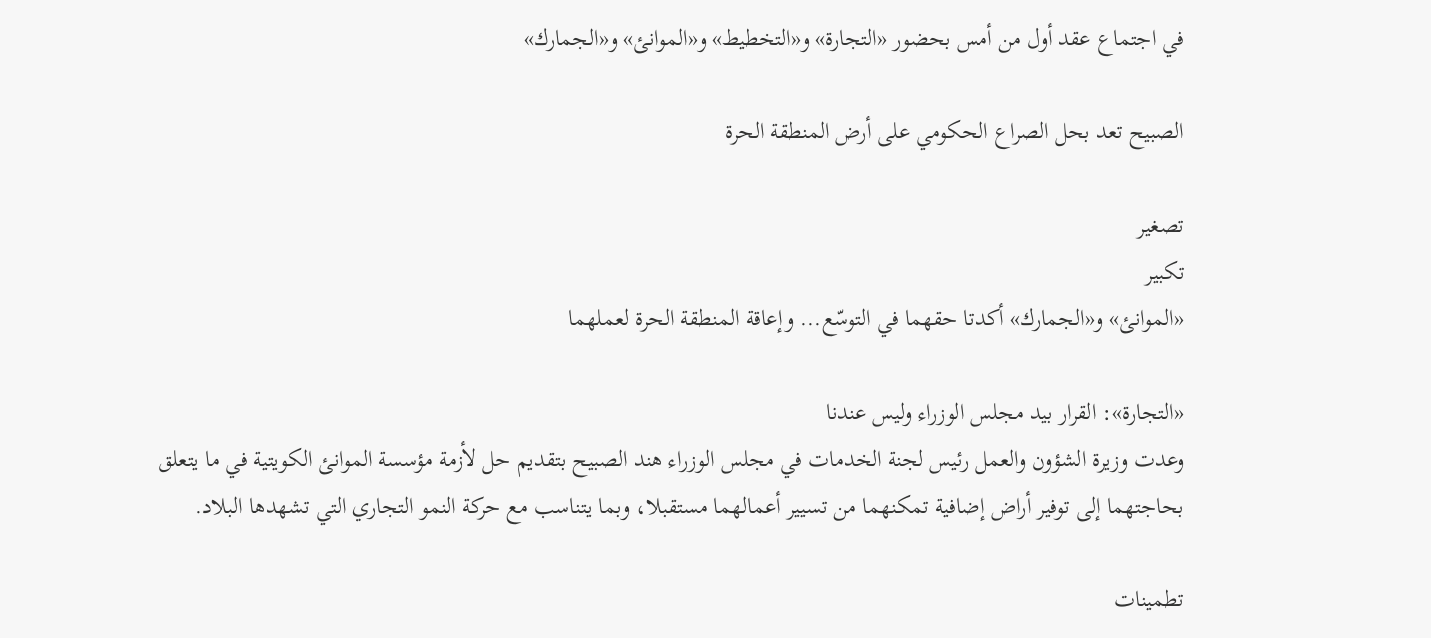في اجتماع عقد أول من أمس بحضور «التجارة» و«التخطيط» و«الموانئ» و«الجمارك»

الصبيح تعد بحل الصراع الحكومي على أرض المنطقة الحرة

تصغير
تكبير
«الموانئ» و«الجمارك» أكدتا حقهما في التوسّع... وإعاقة المنطقة الحرة لعملهما

«التجارة»: القرار بيد مجلس الوزراء وليس عندنا
وعدت وزيرة الشؤون والعمل رئيس لجنة الخدمات في مجلس الوزراء هند الصبيح بتقديم حل لأزمة مؤسسة الموانئ الكويتية في ما يتعلق بحاجتهما إلى توفير أراض إضافية تمكنهما من تسيير أعمالهما مستقبلا، وبما يتناسب مع حركة النمو التجاري التي تشهدها البلاد.

تطمينات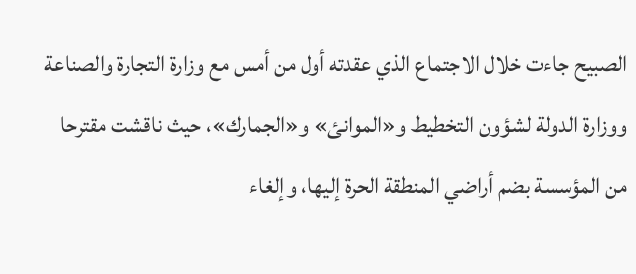الصبيح جاءت خلال الاجتماع الذي عقدته أول من أمس مع وزارة التجارة والصناعة ووزارة الدولة لشؤون التخطيط و«الموانئ» و«الجمارك»، حيث ناقشت مقترحا من المؤسسة بضم أراضي المنطقة الحرة إليها، وإلغاء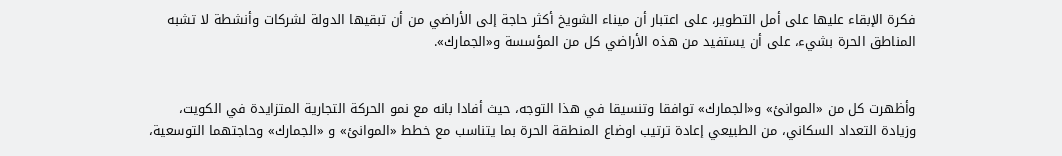فكرة الإبقاء عليها على أمل التطوير، على اعتبار أن ميناء الشويخ أكثر حاجة إلى الأراضي من أن تبقيها الدولة لشركات وأنشطة لا تشبه المناطق الحرة بشيء، على أن يستفيد من هذه الأراضي كل من المؤسسة و«الجمارك».


وأظهرت كل من «الموانئ» و«الجمارك» توافقا وتنسيقا في هذا التوجه، حيث أفادا بانه مع نمو الحركة التجارية المتزايدة في الكويت، وزيادة التعداد السكاني، من الطبيعي إعادة ترتيب اوضاع المنطقة الحرة بما يتناسب مع خطط «الموانئ» و «الجمارك» وحاجتهما التوسعية،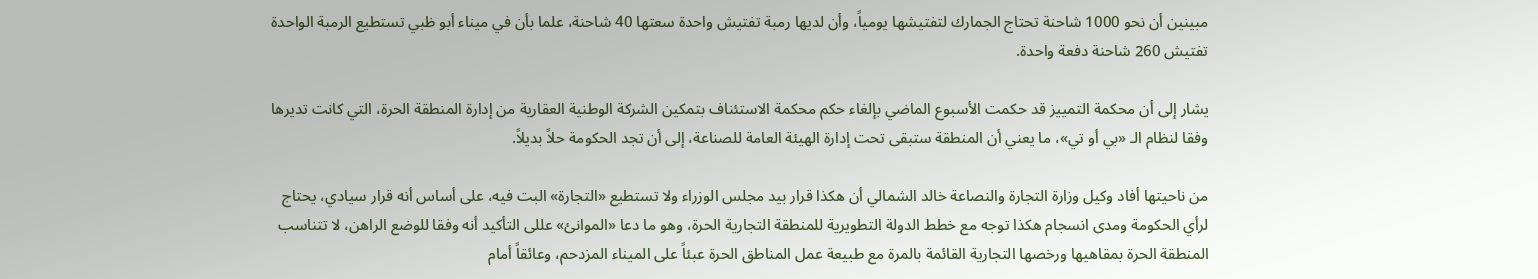مبينين أن نحو 1000 شاحنة تحتاج الجمارك لتفتيشها يومياً، وأن لديها رمبة تفتيش واحدة سعتها 40 شاحنة، علما بأن في ميناء أبو ظبي تستطيع الرمبة الواحدة تفتيش 260 شاحنة دفعة واحدة.

يشار إلى أن محكمة التمييز قد حكمت الأسبوع الماضي بإلغاء حكم محكمة الاستئناف بتمكين الشركة الوطنية العقارية من إدارة المنطقة الحرة، التي كانت تديرها وفقا لنظام الـ «بي أو تي»، ما يعني أن المنطقة ستبقى تحت إدارة الهيئة العامة للصناعة، إلى أن تجد الحكومة حلاً بديلاً.

من ناحيتها أفاد وكيل وزارة التجارة والنصاعة خالد الشمالي أن هكذا قرار بيد مجلس الوزراء ولا تستطيع «التجارة» البت فيه، على أساس أنه قرار سيادي، يحتاج لرأي الحكومة ومدى انسجام هكذا توجه مع خطط الدولة التطويرية للمنطقة التجارية الحرة، وهو ما دعا «الموانئ» عللى التأكيد أنه وفقا للوضع الراهن، لا تتناسب المنطقة الحرة بمقاهيها ورخصها التجارية القائمة بالمرة مع طبيعة عمل المناطق الحرة عبئاً على الميناء المزدحم، وعائقاً أمام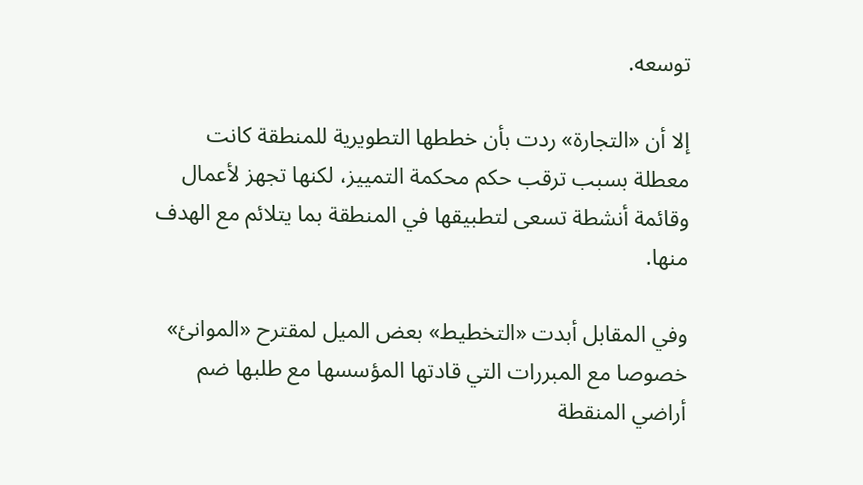توسعه.

إلا أن «التجارة» ردت بأن خططها التطويرية للمنطقة كانت معطلة بسبب ترقب حكم محكمة التمييز، لكنها تجهز لأعمال وقائمة أنشطة تسعى لتطبيقها في المنطقة بما يتلائم مع الهدف منها.

وفي المقابل أبدت «التخطيط» بعض الميل لمقترح «الموانئ» خصوصا مع المبررات التي قادتها المؤسسها مع طلبها ضم أراضي المنقطة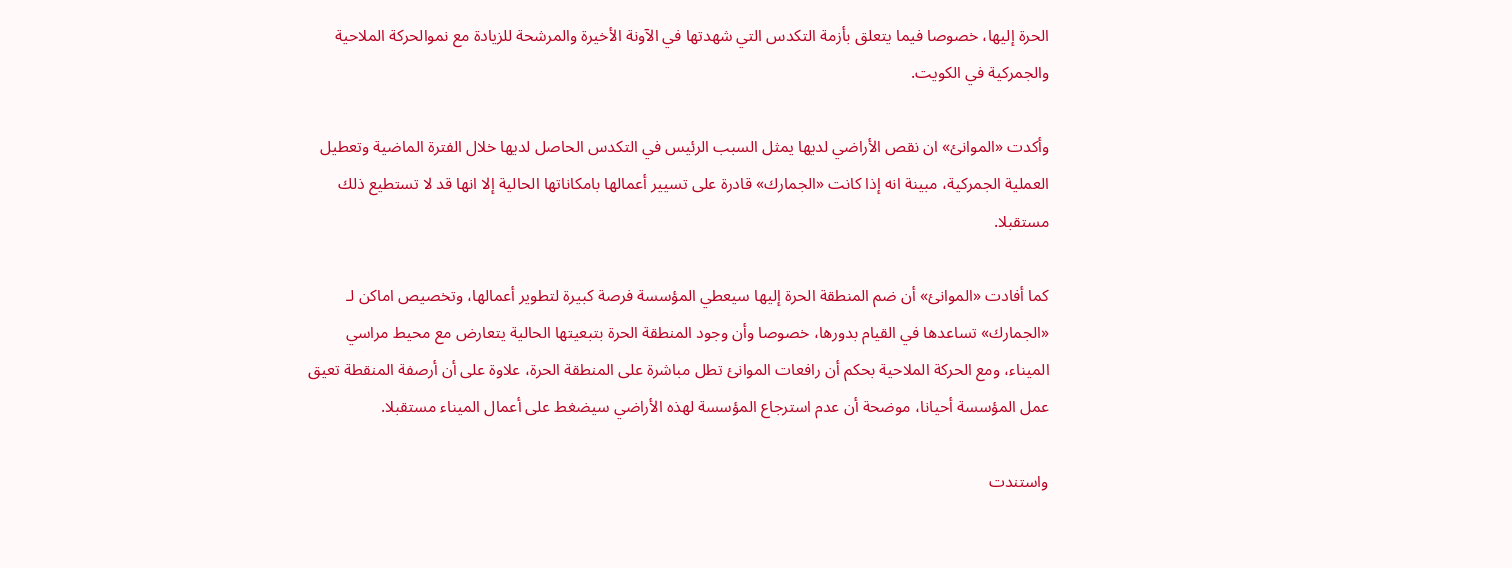الحرة إليها، خصوصا فيما يتعلق بأزمة التكدس التي شهدتها في الآونة الأخيرة والمرشحة للزيادة مع نموالحركة الملاحية والجمركية في الكويت.

وأكدت «الموانئ» ان نقص الأراضي لديها يمثل السبب الرئيس في التكدس الحاصل لديها خلال الفترة الماضية وتعطيل العملية الجمركية، مبينة انه إذا كانت «الجمارك» قادرة على تسيير أعمالها بامكاناتها الحالية إلا انها قد لا تستطيع ذلك مستقبلا.

كما أفادت «الموانئ» أن ضم المنطقة الحرة إليها سيعطي المؤسسة فرصة كبيرة لتطوير أعمالها، وتخصيص اماكن لـ «الجمارك» تساعدها في القيام بدورها، خصوصا وأن وجود المنطقة الحرة بتبعيتها الحالية يتعارض مع محيط مراسي الميناء، ومع الحركة الملاحية بحكم أن رافعات الموانئ تطل مباشرة على المنطقة الحرة، علاوة على أن أرصفة المنقطة تعيق عمل المؤسسة أحيانا، موضحة أن عدم استرجاع المؤسسة لهذه الأراضي سيضغط على أعمال الميناء مستقبلا.

واستندت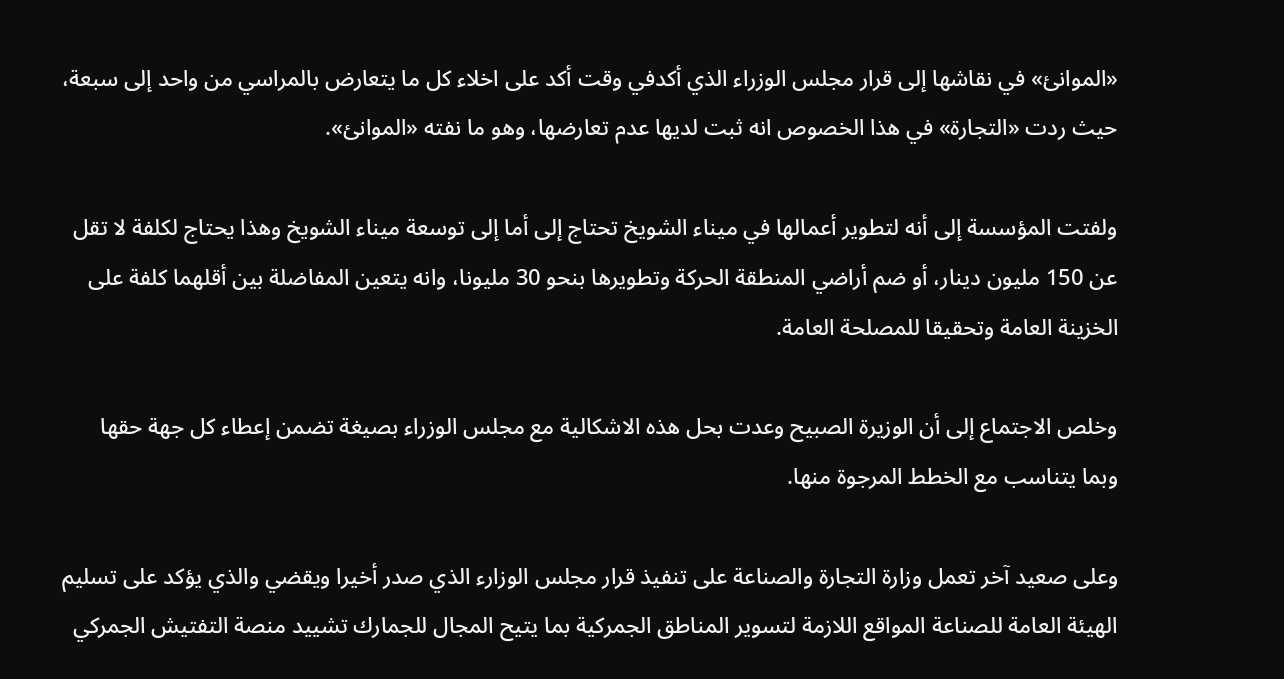«الموانئ» في نقاشها إلى قرار مجلس الوزراء الذي أكدفي وقت أكد على اخلاء كل ما يتعارض بالمراسي من واحد إلى سبعة، حيث ردت «التجارة» في هذا الخصوص انه ثبت لديها عدم تعارضها، وهو ما نفته «الموانئ».

ولفتت المؤسسة إلى أنه لتطوير أعمالها في ميناء الشويخ تحتاج إلى أما إلى توسعة ميناء الشويخ وهذا يحتاج لكلفة لا تقل عن 150 مليون دينار، أو ضم أراضي المنطقة الحركة وتطويرها بنحو 30 مليونا، وانه يتعين المفاضلة بين أقلهما كلفة على الخزينة العامة وتحقيقا للمصلحة العامة.

وخلص الاجتماع إلى أن الوزيرة الصبيح وعدت بحل هذه الاشكالية مع مجلس الوزراء بصيغة تضمن إعطاء كل جهة حقها وبما يتناسب مع الخطط المرجوة منها.

وعلى صعيد آخر تعمل وزارة التجارة والصناعة على تنفيذ قرار مجلس الوزارء الذي صدر أخيرا ويقضي والذي يؤكد على تسليم الهيئة العامة للصناعة المواقع اللازمة لتسوير المناطق الجمركية بما يتيح المجال للجمارك تشييد منصة التفتيش الجمركي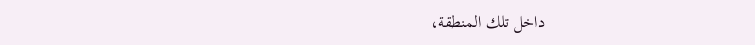داخل تلك المنطقة،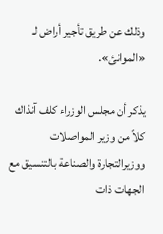وذلك عن طريق تأجير أراض لـ «الموانئ».

يذكر أن مجلس الوزراء كلف آنذاك كلاً من وزير المواصلات ووزيرالتجارة والصناعة بالتنسيق مع الجهات ذات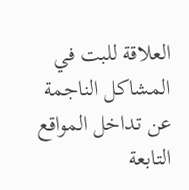العلاقة للبت في المشاكل الناجمة عن تداخل المواقع التابعة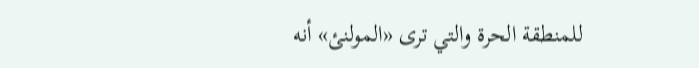للمنطقة الحرة والتي ترى «المولنئ» أنه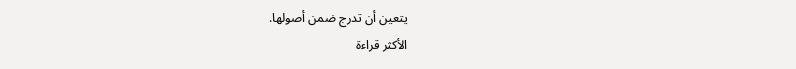يتعين أن تدرج ضمن أصولها.
الأكثر قراءة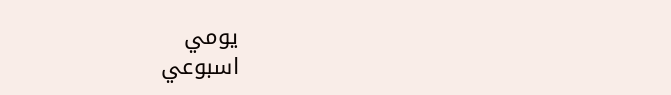يومي
اسبوعي